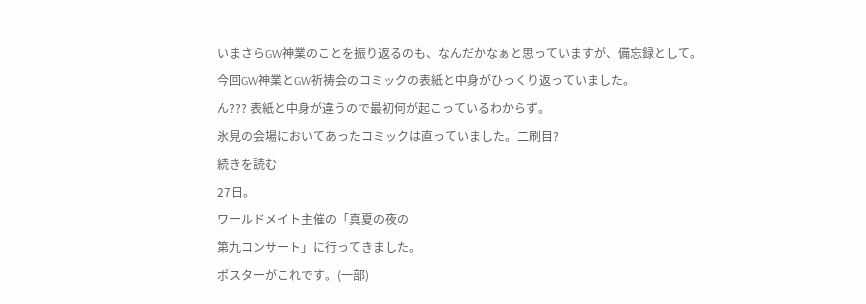いまさらGW神業のことを振り返るのも、なんだかなぁと思っていますが、備忘録として。
今回GW神業とGW祈祷会のコミックの表紙と中身がひっくり返っていました。
ん??? 表紙と中身が違うので最初何が起こっているわからず。
氷見の会場においてあったコミックは直っていました。二刷目?
続きを読む
27日。
ワールドメイト主催の「真夏の夜の
第九コンサート」に行ってきました。
ポスターがこれです。(一部)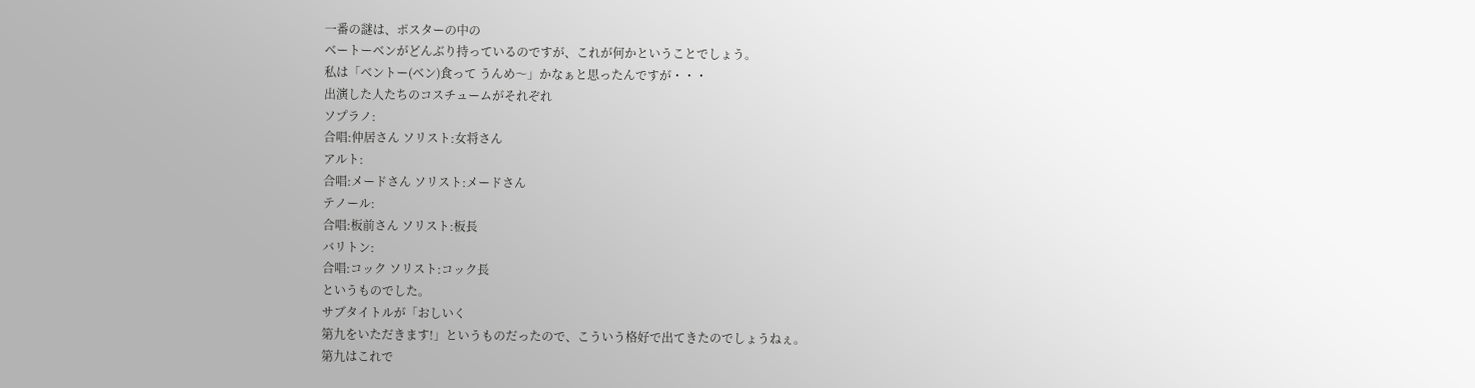一番の謎は、ポスターの中の
ベートーベンがどんぶり持っているのですが、これが何かということでしょう。
私は「ベントー(ベン)食って うんめ〜」かなぁと思ったんですが・・・
出演した人たちのコスチュームがそれぞれ
ソプラノ:
合唱:仲居さん ソリスト:女将さん
アルト:
合唱:メードさん ソリスト:メードさん
テノール:
合唱:板前さん ソリスト:板長
バリトン:
合唱:コック ソリスト:コック長
というものでした。
サブタイトルが「おしいく
第九をいただきます!」というものだったので、こういう格好で出てきたのでしょうねぇ。
第九はこれで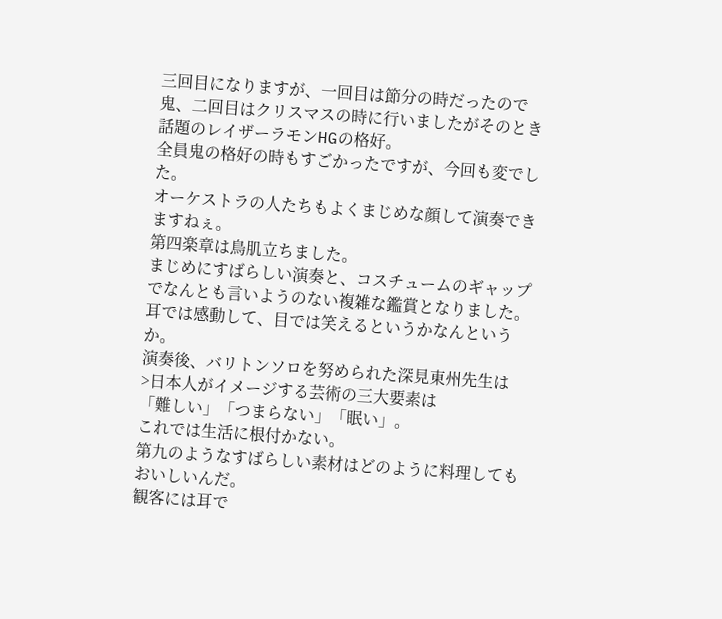三回目になりますが、一回目は節分の時だったので鬼、二回目はクリスマスの時に行いましたがそのとき話題のレイザーラモンHGの格好。
全員鬼の格好の時もすごかったですが、今回も変でした。
オーケストラの人たちもよくまじめな顔して演奏できますねぇ。
第四楽章は鳥肌立ちました。
まじめにすばらしい演奏と、コスチュームのギャップでなんとも言いようのない複雑な鑑賞となりました。耳では感動して、目では笑えるというかなんというか。
演奏後、バリトンソロを努められた深見東州先生は
>日本人がイメージする芸術の三大要素は
「難しい」「つまらない」「眠い」。
これでは生活に根付かない。
第九のようなすばらしい素材はどのように料理してもおいしいんだ。
観客には耳で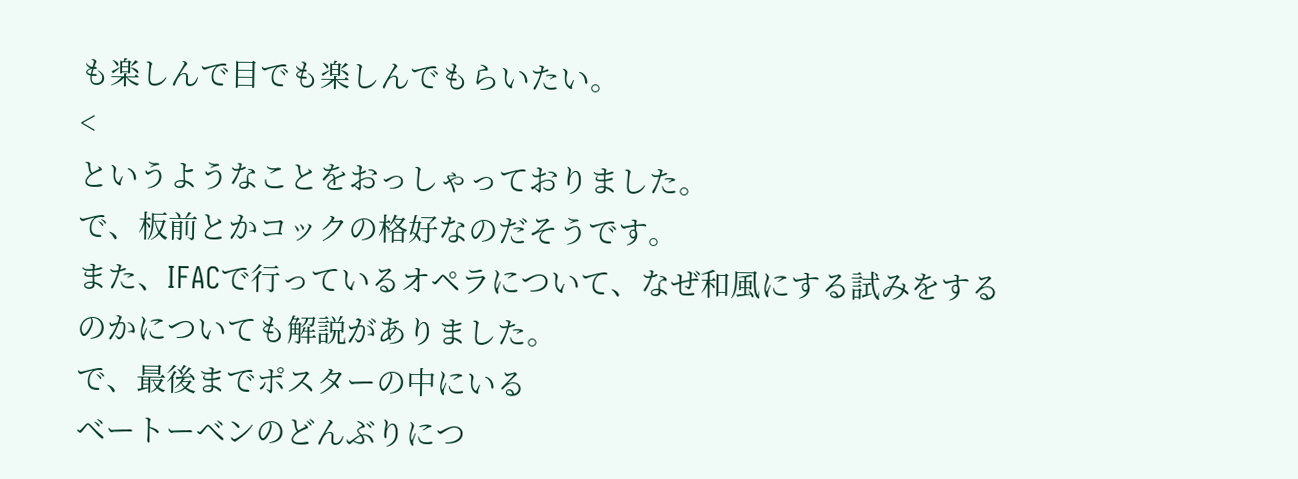も楽しんで目でも楽しんでもらいたい。
<
というようなことをおっしゃっておりました。
で、板前とかコックの格好なのだそうです。
また、IFACで行っているオペラについて、なぜ和風にする試みをするのかについても解説がありました。
で、最後までポスターの中にいる
ベートーベンのどんぶりにつ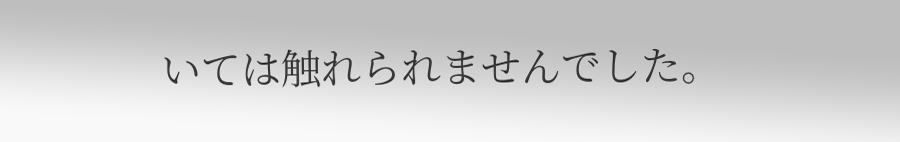いては触れられませんでした。